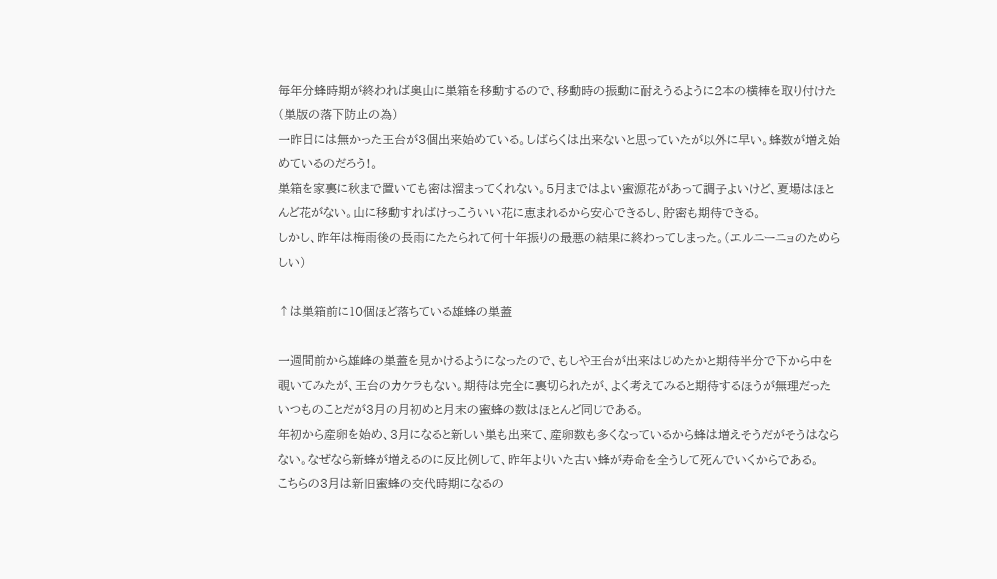毎年分蜂時期が終われば奥山に巣箱を移動するので、移動時の振動に耐えうるように2本の横棒を取り付けた(巣版の落下防止の為)
一昨日には無かった王台が3個出来始めている。しばらくは出来ないと思っていたが以外に早い。蜂数が増え始めているのだろう!。
巣箱を家裏に秋まで置いても密は溜まってくれない。5月まではよい蜜源花があって調子よいけど、夏場はほとんど花がない。山に移動すればけっこういい花に恵まれるから安心できるし、貯密も期待できる。
しかし、昨年は梅雨後の長雨にたたられて何十年振りの最悪の結果に終わってしまった。(エルニーニョのためらしい)

↑は巣箱前に10個ほど落ちている雄蜂の巣蓋

一週間前から雄峰の巣蓋を見かけるようになったので、もしや王台が出来はじめたかと期待半分で下から中を覗いてみたが、王台のカケラもない。期待は完全に裏切られたが、よく考えてみると期待するほうが無理だった
いつものことだが3月の月初めと月末の蜜蜂の数はほとんど同じである。
年初から産卵を始め、3月になると新しい巣も出来て、産卵数も多くなっているから蜂は増えそうだがそうはならない。なぜなら新蜂が増えるのに反比例して、昨年よりいた古い蜂が寿命を全うして死んでいくからである。
こちらの3月は新旧蜜蜂の交代時期になるの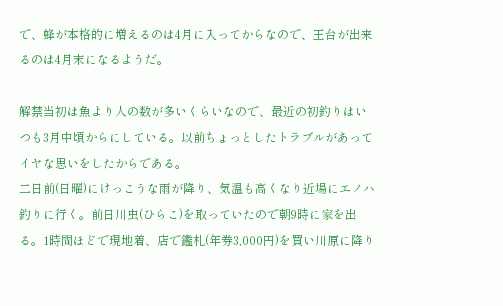で、蜂が本格的に増えるのは4月に入ってからなので、王台が出来るのは4月末になるようだ。

解禁当初は魚より人の数が多いくらいなので、最近の初釣りはいつも3月中頃からにしている。以前ちょっとしたトラブルがあってイヤな思いをしたからである。
二日前(日曜)にけっこうな雨が降り、気温も高くなり近場にエノハ釣りに行く。前日川虫(ひらこ)を取っていたので朝9時に家を出る。1時間ほどで現地着、店で鑑札(年券3,000円)を買い川原に降り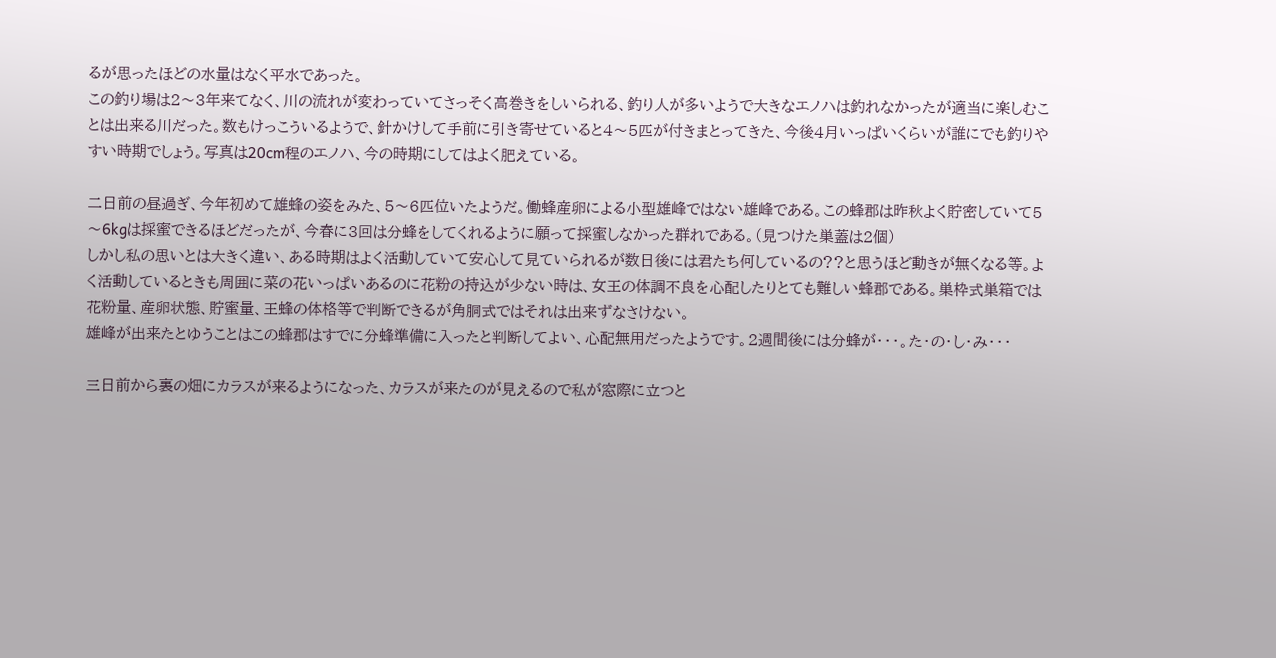るが思ったほどの水量はなく平水であった。
この釣り場は2〜3年来てなく、川の流れが変わっていてさっそく高巻きをしいられる、釣り人が多いようで大きなエノハは釣れなかったが適当に楽しむことは出来る川だった。数もけっこういるようで、針かけして手前に引き寄せていると4〜5匹が付きまとってきた、今後4月いっぱいくらいが誰にでも釣りやすい時期でしょう。写真は20cm程のエノハ、今の時期にしてはよく肥えている。

二日前の昼過ぎ、今年初めて雄蜂の姿をみた、5〜6匹位いたようだ。働蜂産卵による小型雄峰ではない雄峰である。この蜂郡は昨秋よく貯密していて5〜6kgは採蜜できるほどだったが、今春に3回は分蜂をしてくれるように願って採蜜しなかった群れである。(見つけた巣蓋は2個)
しかし私の思いとは大きく違い、ある時期はよく活動していて安心して見ていられるが数日後には君たち何しているの??と思うほど動きが無くなる等。よく活動しているときも周囲に菜の花いっぱいあるのに花粉の持込が少ない時は、女王の体調不良を心配したりとても難しい蜂郡である。巣枠式巣箱では花粉量、産卵状態、貯蜜量、王蜂の体格等で判断できるが角胴式ではそれは出来ずなさけない。
雄峰が出来たとゆうことはこの蜂郡はすでに分蜂準備に入ったと判断してよい、心配無用だったようです。2週間後には分蜂が・・・。た・の・し・み・・・

三日前から裏の畑にカラスが来るようになった、カラスが来たのが見えるので私が窓際に立つと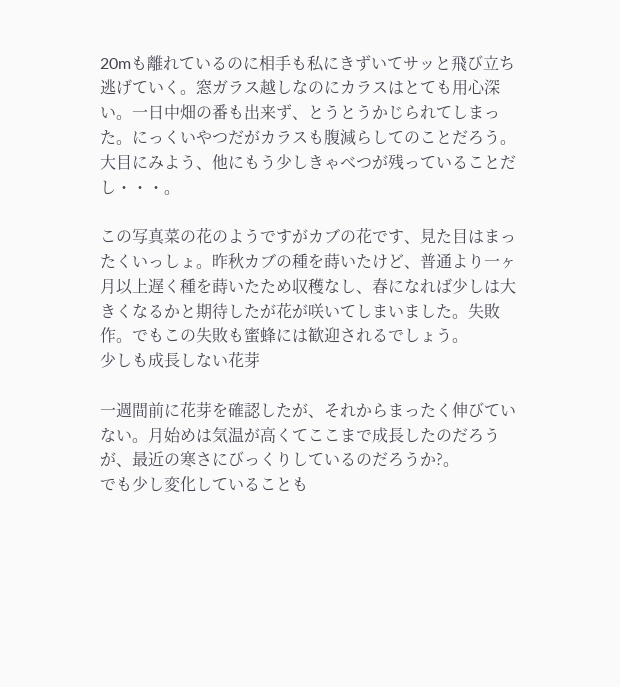20mも離れているのに相手も私にきずいてサッと飛び立ち逃げていく。窓ガラス越しなのにカラスはとても用心深い。一日中畑の番も出来ず、とうとうかじられてしまった。にっくいやつだがカラスも腹減らしてのことだろう。大目にみよう、他にもう少しきゃべつが残っていることだし・・・。

この写真菜の花のようですがカブの花です、見た目はまったくいっしょ。昨秋カブの種を蒔いたけど、普通より一ヶ月以上遅く種を蒔いたため収穫なし、春になれば少しは大きくなるかと期待したが花が咲いてしまいました。失敗作。でもこの失敗も蜜蜂には歓迎されるでしょう。
少しも成長しない花芽

一週間前に花芽を確認したが、それからまったく伸びていない。月始めは気温が高くてここまで成長したのだろうが、最近の寒さにびっくりしているのだろうか?。
でも少し変化していることも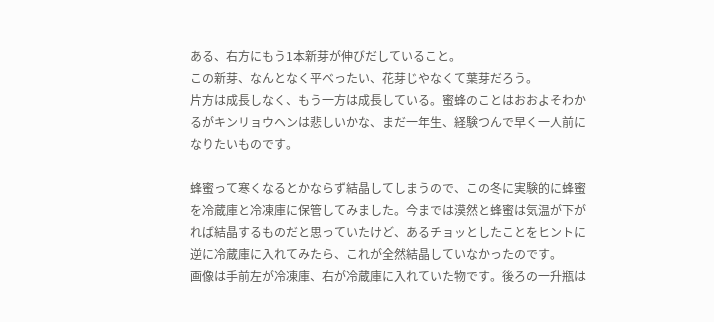ある、右方にもう1本新芽が伸びだしていること。
この新芽、なんとなく平べったい、花芽じやなくて葉芽だろう。
片方は成長しなく、もう一方は成長している。蜜蜂のことはおおよそわかるがキンリョウヘンは悲しいかな、まだ一年生、経験つんで早く一人前になりたいものです。

蜂蜜って寒くなるとかならず結晶してしまうので、この冬に実験的に蜂蜜を冷蔵庫と冷凍庫に保管してみました。今までは漠然と蜂蜜は気温が下がれば結晶するものだと思っていたけど、あるチョッとしたことをヒントに逆に冷蔵庫に入れてみたら、これが全然結晶していなかったのです。
画像は手前左が冷凍庫、右が冷蔵庫に入れていた物です。後ろの一升瓶は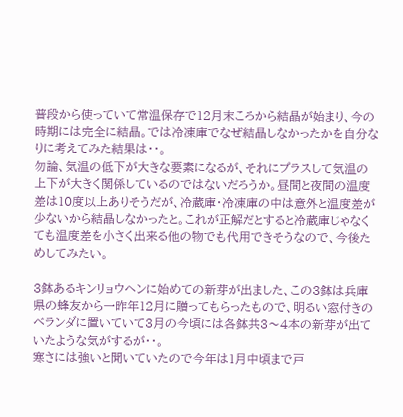普段から使っていて常温保存で12月末ころから結晶が始まり、今の時期には完全に結晶。では冷凍庫でなぜ結晶しなかったかを自分なりに考えてみた結果は・・。
勿論、気温の低下が大きな要素になるが、それにプラスして気温の上下が大きく関係しているのではないだろうか。昼間と夜間の温度差は10度以上ありそうだが、冷蔵庫・冷凍庫の中は意外と温度差が少ないから結晶しなかったと。これが正解だとすると冷蔵庫じゃなくても温度差を小さく出来る他の物でも代用できそうなので、今後ためしてみたい。

3鉢あるキンリョウヘンに始めての新芽が出ました、この3鉢は兵庫県の蜂友から一昨年12月に贈ってもらったもので、明るい窓付きのベランダに置いていて3月の今頃には各鉢共3〜4本の新芽が出ていたような気がするが・・。
寒さには強いと聞いていたので今年は1月中頃まで戸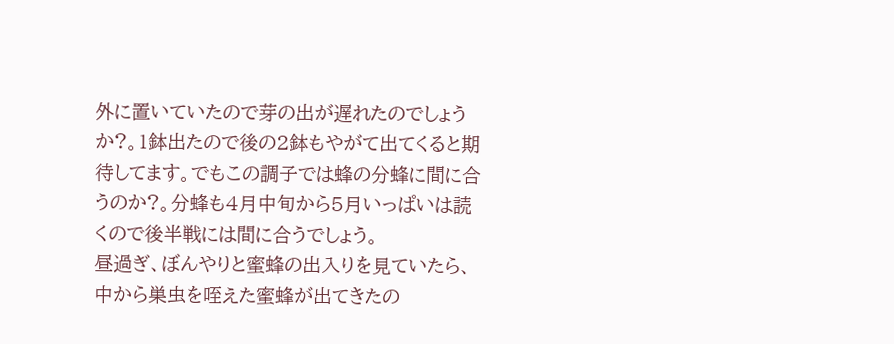外に置いていたので芽の出が遅れたのでしょうか?。1鉢出たので後の2鉢もやがて出てくると期待してます。でもこの調子では蜂の分蜂に間に合うのか?。分蜂も4月中旬から5月いっぱいは読くので後半戦には間に合うでしょう。
昼過ぎ、ぼんやりと蜜蜂の出入りを見ていたら、中から巣虫を咥えた蜜蜂が出てきたの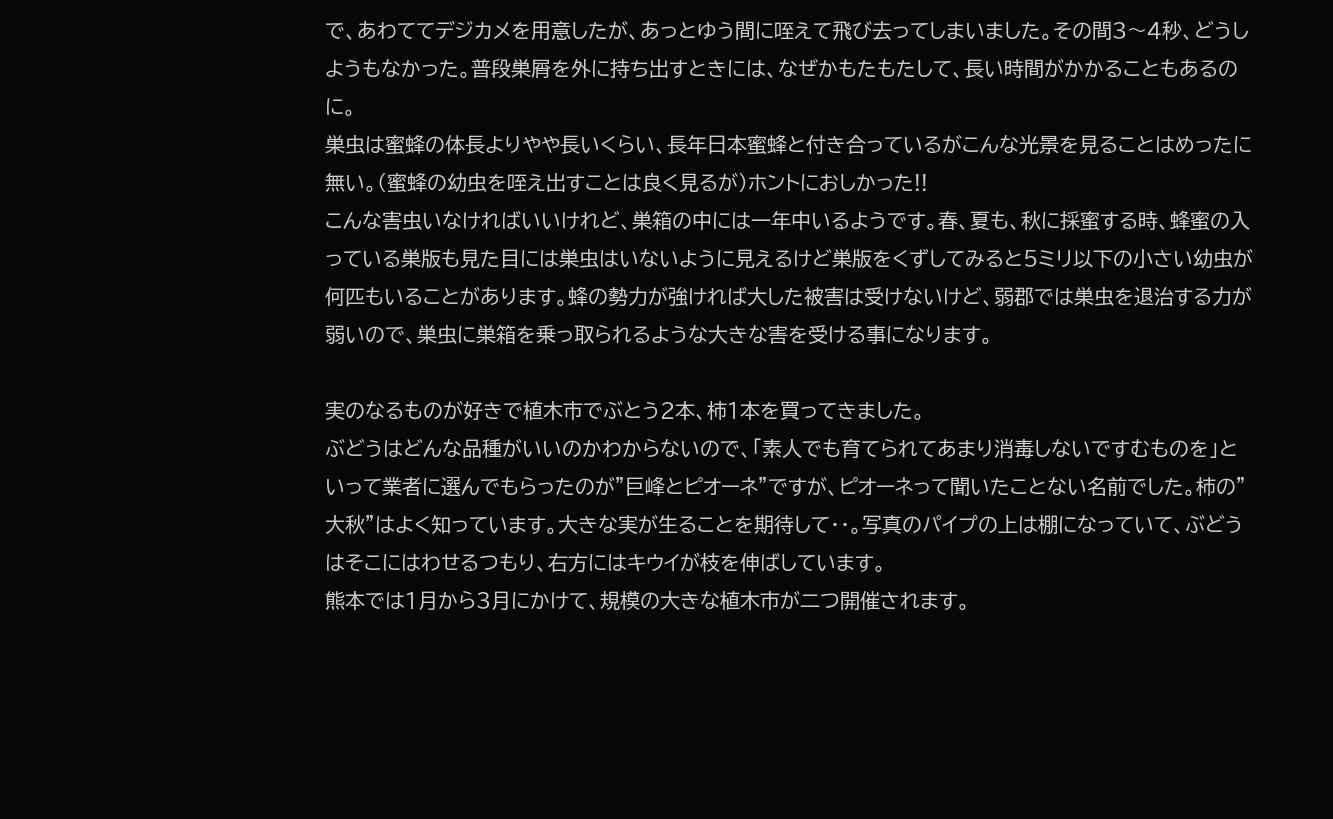で、あわててデジカメを用意したが、あっとゆう間に咥えて飛び去ってしまいました。その間3〜4秒、どうしようもなかった。普段巣屑を外に持ち出すときには、なぜかもたもたして、長い時間がかかることもあるのに。
巣虫は蜜蜂の体長よりやや長いくらい、長年日本蜜蜂と付き合っているがこんな光景を見ることはめったに無い。(蜜蜂の幼虫を咥え出すことは良く見るが)ホントにおしかった!!
こんな害虫いなければいいけれど、巣箱の中には一年中いるようです。春、夏も、秋に採蜜する時、蜂蜜の入っている巣版も見た目には巣虫はいないように見えるけど巣版をくずしてみると5ミリ以下の小さい幼虫が何匹もいることがあります。蜂の勢力が強ければ大した被害は受けないけど、弱郡では巣虫を退治する力が弱いので、巣虫に巣箱を乗っ取られるような大きな害を受ける事になります。

実のなるものが好きで植木市でぶとう2本、柿1本を買ってきました。
ぶどうはどんな品種がいいのかわからないので、「素人でも育てられてあまり消毒しないですむものを」といって業者に選んでもらったのが”巨峰とピオーネ”ですが、ピオーネって聞いたことない名前でした。柿の”大秋”はよく知っています。大きな実が生ることを期待して・・。写真のパイプの上は棚になっていて、ぶどうはそこにはわせるつもり、右方にはキウイが枝を伸ばしています。
熊本では1月から3月にかけて、規模の大きな植木市が二つ開催されます。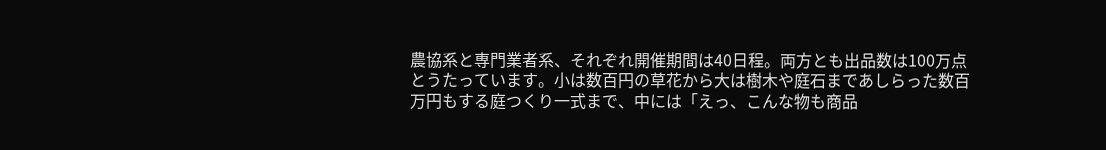農協系と専門業者系、それぞれ開催期間は40日程。両方とも出品数は100万点とうたっています。小は数百円の草花から大は樹木や庭石まであしらった数百万円もする庭つくり一式まで、中には「えっ、こんな物も商品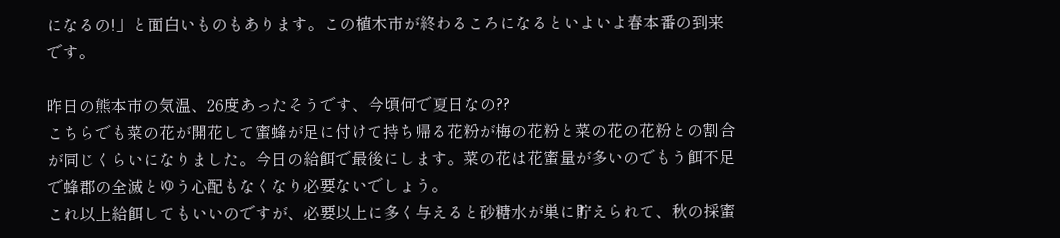になるの!」と面白いものもあります。この植木市が終わるころになるといよいよ春本番の到来です。

昨日の熊本市の気温、26度あったそうです、今頃何で夏日なの??
こちらでも菜の花が開花して蜜蜂が足に付けて持ち帰る花粉が梅の花粉と菜の花の花粉との割合が同じくらいになりました。今日の給餌で最後にします。菜の花は花蜜量が多いのでもう餌不足で蜂郡の全滅とゆう心配もなくなり必要ないでしょう。
これ以上給餌してもいいのですが、必要以上に多く与えると砂糖水が巣に貯えられて、秋の採蜜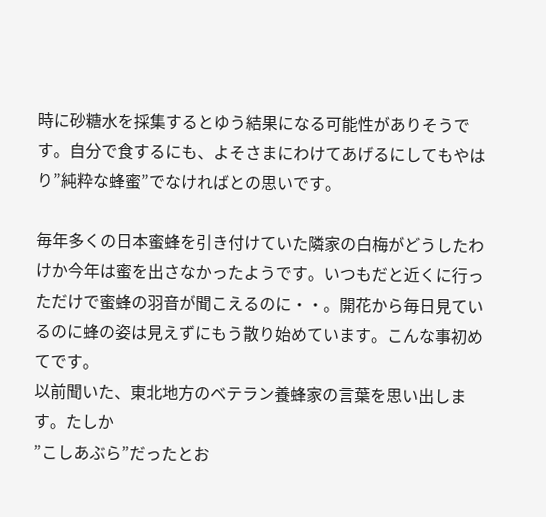時に砂糖水を採集するとゆう結果になる可能性がありそうです。自分で食するにも、よそさまにわけてあげるにしてもやはり”純粋な蜂蜜”でなければとの思いです。

毎年多くの日本蜜蜂を引き付けていた隣家の白梅がどうしたわけか今年は蜜を出さなかったようです。いつもだと近くに行っただけで蜜蜂の羽音が聞こえるのに・・。開花から毎日見ているのに蜂の姿は見えずにもう散り始めています。こんな事初めてです。
以前聞いた、東北地方のベテラン養蜂家の言葉を思い出します。たしか
”こしあぶら”だったとお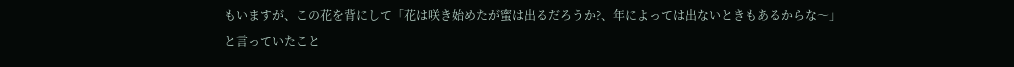もいますが、この花を背にして「花は咲き始めたが蜜は出るだろうか?、年によっては出ないときもあるからな〜」
と言っていたこと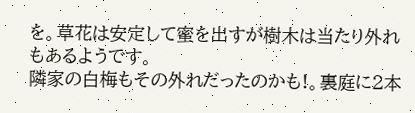を。草花は安定して蜜を出すが樹木は当たり外れもあるようです。
隣家の白梅もその外れだったのかも!。裏庭に2本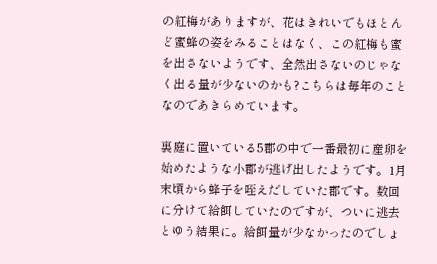の紅梅がありますが、花はきれいでもほとんど蜜蜂の姿をみることはなく、この紅梅も蜜を出さないようです、全然出さないのじゃなく出る量が少ないのかも?こちらは毎年のことなのであきらめています。

裏庭に置いている5郡の中で一番最初に産卵を始めたような小郡が逃げ出したようです。1月末頃から蜂子を咥えだしていた郡です。数回に分けて給餌していたのですが、ついに逃去とゆう結果に。給餌量が少なかったのでしょ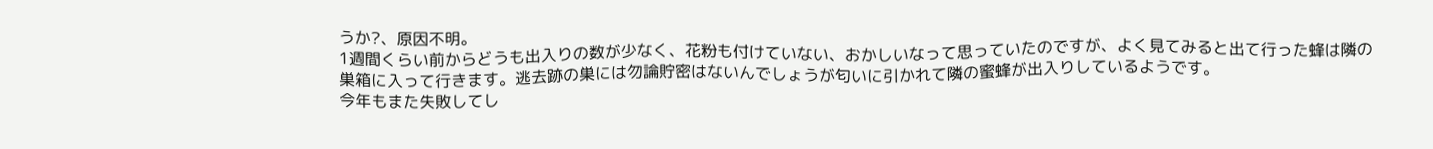うか?、原因不明。
1週間くらい前からどうも出入りの数が少なく、花粉も付けていない、おかしいなって思っていたのですが、よく見てみると出て行った蜂は隣の巣箱に入って行きます。逃去跡の巣には勿論貯密はないんでしょうが匂いに引かれて隣の蜜蜂が出入りしているようです。
今年もまた失敗してし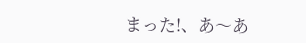まった!、あ〜あ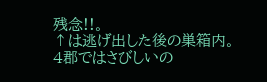残念!!。
↑は逃げ出した後の巣箱内。4郡ではさびしいの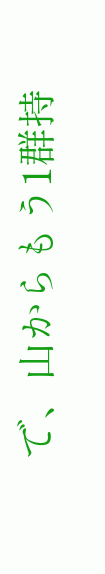で、山からもう1群持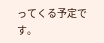ってくる予定です。